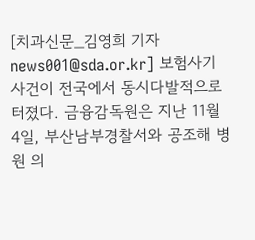[치과신문_김영희 기자 news001@sda.or.kr] 보험사기 사건이 전국에서 동시다발적으로 터졌다. 금융감독원은 지난 11월 4일, 부산남부경찰서와 공조해 병원 의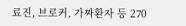료진, 브로커, 가짜환자 등 270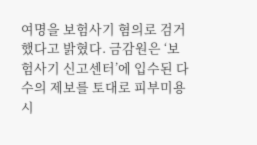여명을 보험사기 혐의로 검거했다고 밝혔다. 금감원은 ‘보험사기 신고센터’에 입수된 다수의 제보를 토대로 피부미용 시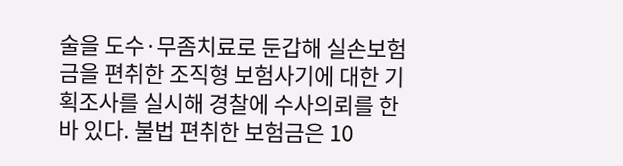술을 도수·무좀치료로 둔갑해 실손보험금을 편취한 조직형 보험사기에 대한 기획조사를 실시해 경찰에 수사의뢰를 한 바 있다. 불법 편취한 보험금은 10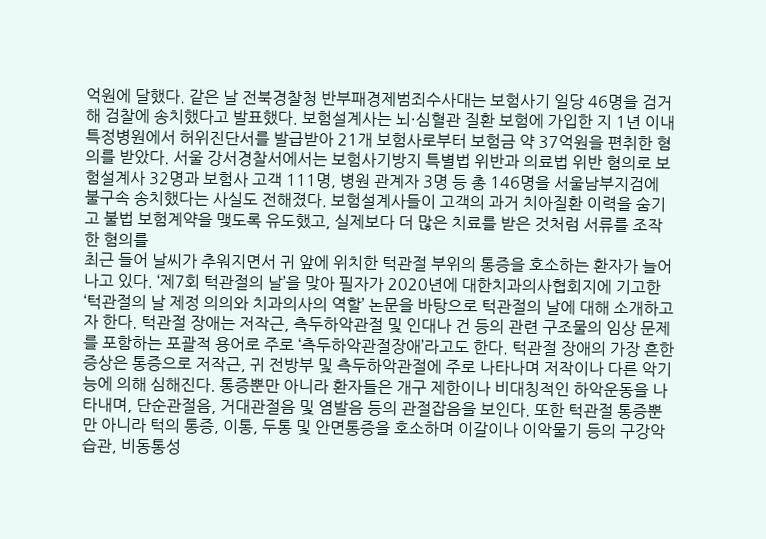억원에 달했다. 같은 날 전북경찰청 반부패경제범죄수사대는 보험사기 일당 46명을 검거해 검찰에 송치했다고 발표했다. 보험설계사는 뇌·심혈관 질환 보험에 가입한 지 1년 이내 특정병원에서 허위진단서를 발급받아 21개 보험사로부터 보험금 약 37억원을 편취한 혐의를 받았다. 서울 강서경찰서에서는 보험사기방지 특별법 위반과 의료법 위반 혐의로 보험설계사 32명과 보험사 고객 111명, 병원 관계자 3명 등 총 146명을 서울남부지검에 불구속 송치했다는 사실도 전해졌다. 보험설계사들이 고객의 과거 치아질환 이력을 숨기고 불법 보험계약을 맺도록 유도했고, 실제보다 더 많은 치료를 받은 것처럼 서류를 조작한 혐의를
최근 들어 날씨가 추워지면서 귀 앞에 위치한 턱관절 부위의 통증을 호소하는 환자가 늘어나고 있다. ‘제7회 턱관절의 날’을 맞아 필자가 2020년에 대한치과의사협회지에 기고한 ‘턱관절의 날 제정 의의와 치과의사의 역할’ 논문을 바탕으로 턱관절의 날에 대해 소개하고자 한다. 턱관절 장애는 저작근, 측두하악관절 및 인대나 건 등의 관련 구조물의 임상 문제를 포함하는 포괄적 용어로 주로 ‘측두하악관절장애’라고도 한다. 턱관절 장애의 가장 흔한 증상은 통증으로 저작근, 귀 전방부 및 측두하악관절에 주로 나타나며 저작이나 다른 악기능에 의해 심해진다. 통증뿐만 아니라 환자들은 개구 제한이나 비대칭적인 하악운동을 나타내며, 단순관절음, 거대관절음 및 염발음 등의 관절잡음을 보인다. 또한 턱관절 통증뿐만 아니라 턱의 통증, 이통, 두통 및 안면통증을 호소하며 이갈이나 이악물기 등의 구강악습관, 비동통성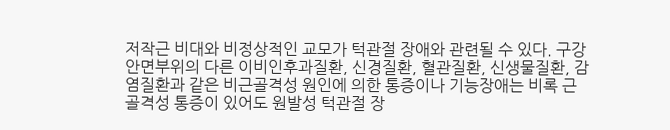저작근 비대와 비정상적인 교모가 턱관절 장애와 관련될 수 있다. 구강안면부위의 다른 이비인후과질환, 신경질환, 혈관질환, 신생물질환, 감염질환과 같은 비근골격성 원인에 의한 통증이나 기능장애는 비록 근골격성 통증이 있어도 원발성 턱관절 장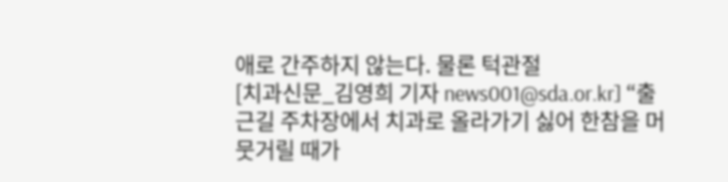애로 간주하지 않는다. 물론 턱관절
[치과신문_김영희 기자 news001@sda.or.kr] “출근길 주차장에서 치과로 올라가기 싫어 한참을 머뭇거릴 때가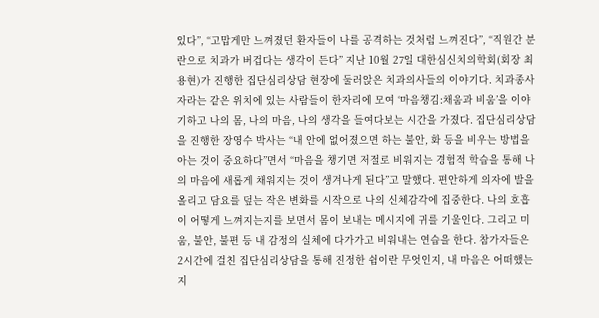있다”, “고맙게만 느껴졌던 환자들이 나를 공격하는 것처럼 느껴진다”, “직원간 분란으로 치과가 버겁다는 생각이 든다” 지난 10월 27일 대한심신치의학회(회장 최용현)가 진행한 집단심리상담 현장에 둘러앉은 치과의사들의 이야기다. 치과종사자라는 같은 위치에 있는 사람들이 한자리에 모여 ‘마음챙김:채움과 비움’을 이야기하고 나의 몸, 나의 마음, 나의 생각을 들여다보는 시간을 가졌다. 집단심리상담을 진행한 장영수 박사는 “내 안에 없어졌으면 하는 불안, 화 등을 비우는 방법을 아는 것이 중요하다”면서 “마음을 챙기면 저절로 비워지는 경험적 학습을 통해 나의 마음에 새롭게 채워지는 것이 생겨나게 된다”고 말했다. 편안하게 의자에 발을 올리고 담요를 덮는 작은 변화를 시작으로 나의 신체감각에 집중한다. 나의 호흡이 어떻게 느껴지는지를 보면서 몸이 보내는 메시지에 귀를 기울인다. 그리고 미움, 불안, 불편 등 내 감정의 실체에 다가가고 비워내는 연습을 한다. 참가자들은 2시간에 걸친 집단심리상담을 통해 진정한 쉼이란 무엇인지, 내 마음은 어떠했는지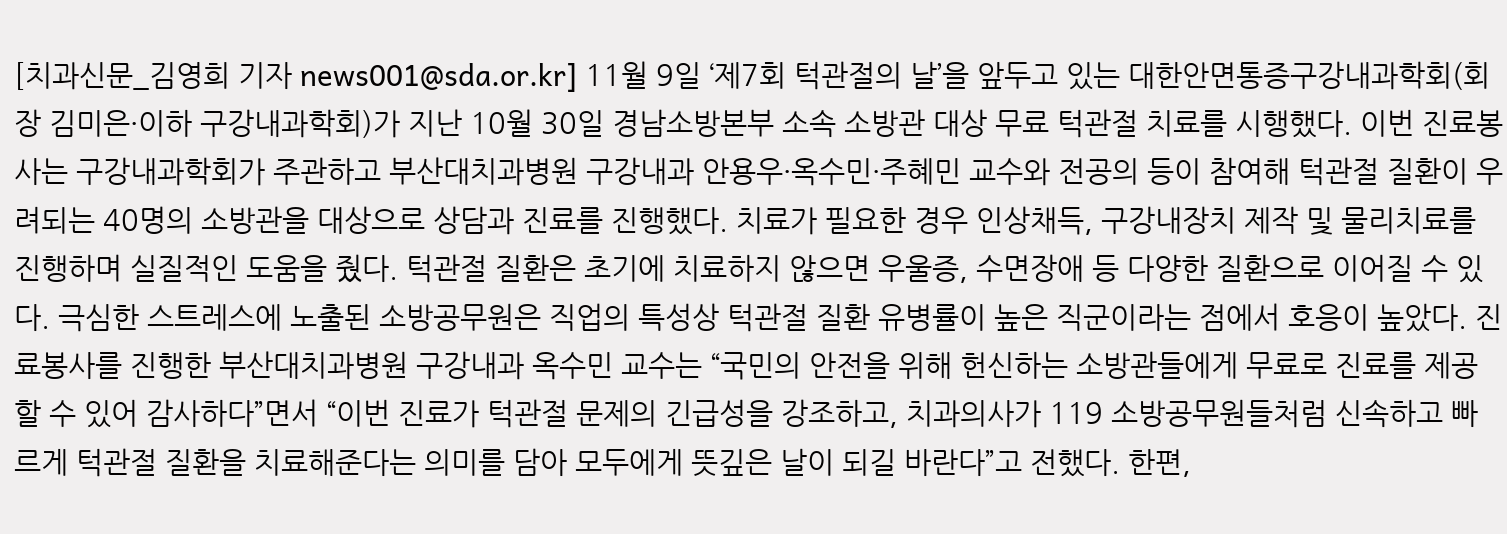[치과신문_김영희 기자 news001@sda.or.kr] 11월 9일 ‘제7회 턱관절의 날’을 앞두고 있는 대한안면통증구강내과학회(회장 김미은·이하 구강내과학회)가 지난 10월 30일 경남소방본부 소속 소방관 대상 무료 턱관절 치료를 시행했다. 이번 진료봉사는 구강내과학회가 주관하고 부산대치과병원 구강내과 안용우·옥수민·주혜민 교수와 전공의 등이 참여해 턱관절 질환이 우려되는 40명의 소방관을 대상으로 상담과 진료를 진행했다. 치료가 필요한 경우 인상채득, 구강내장치 제작 및 물리치료를 진행하며 실질적인 도움을 줬다. 턱관절 질환은 초기에 치료하지 않으면 우울증, 수면장애 등 다양한 질환으로 이어질 수 있다. 극심한 스트레스에 노출된 소방공무원은 직업의 특성상 턱관절 질환 유병률이 높은 직군이라는 점에서 호응이 높았다. 진료봉사를 진행한 부산대치과병원 구강내과 옥수민 교수는 “국민의 안전을 위해 헌신하는 소방관들에게 무료로 진료를 제공할 수 있어 감사하다”면서 “이번 진료가 턱관절 문제의 긴급성을 강조하고, 치과의사가 119 소방공무원들처럼 신속하고 빠르게 턱관절 질환을 치료해준다는 의미를 담아 모두에게 뜻깊은 날이 되길 바란다”고 전했다. 한편,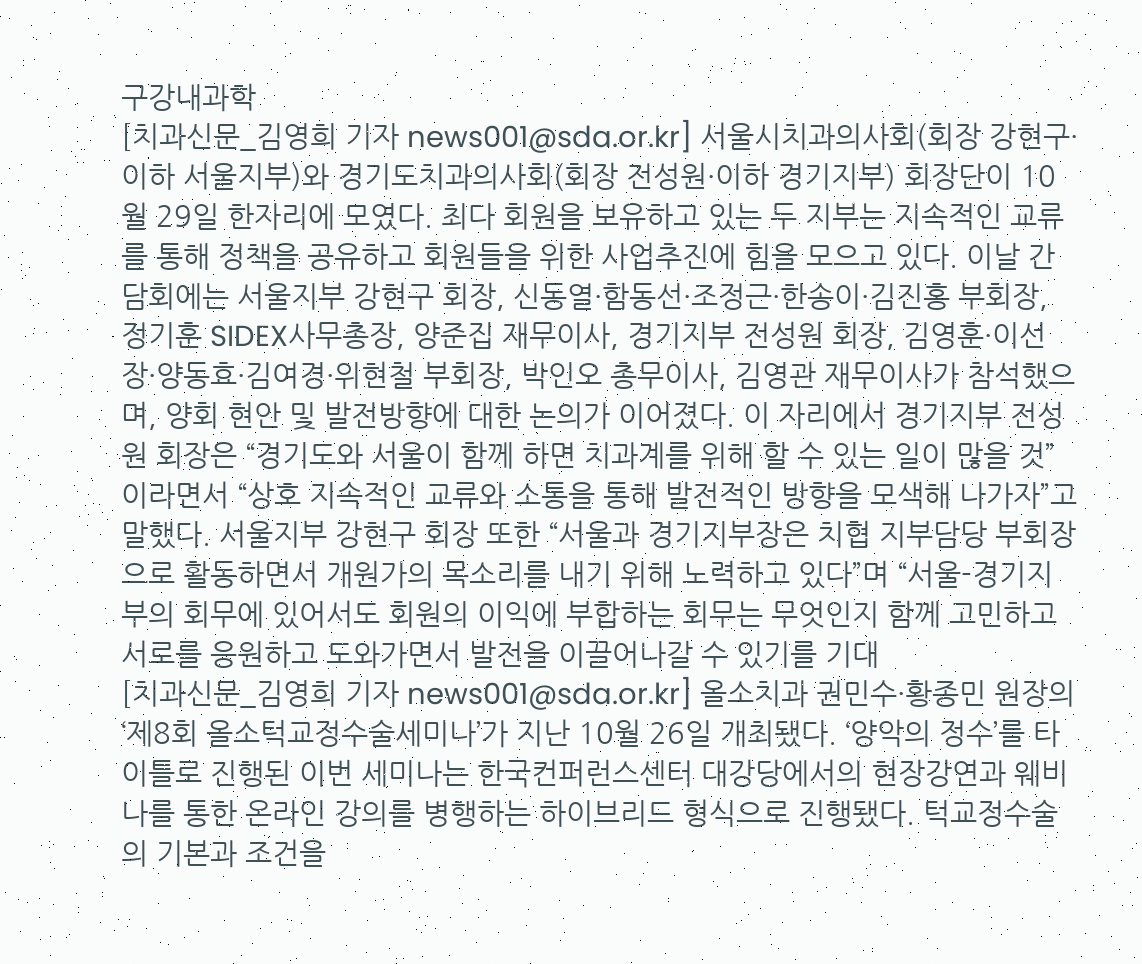구강내과학
[치과신문_김영희 기자 news001@sda.or.kr] 서울시치과의사회(회장 강현구·이하 서울지부)와 경기도치과의사회(회장 전성원·이하 경기지부) 회장단이 10월 29일 한자리에 모였다. 최다 회원을 보유하고 있는 두 지부는 지속적인 교류를 통해 정책을 공유하고 회원들을 위한 사업추진에 힘을 모으고 있다. 이날 간담회에는 서울지부 강현구 회장, 신동열·함동선·조정근·한송이·김진홍 부회장, 정기훈 SIDEX사무총장, 양준집 재무이사, 경기지부 전성원 회장, 김영훈·이선장·양동효·김여경·위현철 부회장, 박인오 총무이사, 김영관 재무이사가 참석했으며, 양회 현안 및 발전방향에 대한 논의가 이어졌다. 이 자리에서 경기지부 전성원 회장은 “경기도와 서울이 함께 하면 치과계를 위해 할 수 있는 일이 많을 것”이라면서 “상호 지속적인 교류와 소통을 통해 발전적인 방향을 모색해 나가자”고 말했다. 서울지부 강현구 회장 또한 “서울과 경기지부장은 치협 지부담당 부회장으로 활동하면서 개원가의 목소리를 내기 위해 노력하고 있다”며 “서울-경기지부의 회무에 있어서도 회원의 이익에 부합하는 회무는 무엇인지 함께 고민하고 서로를 응원하고 도와가면서 발전을 이끌어나갈 수 있기를 기대
[치과신문_김영희 기자 news001@sda.or.kr] 올소치과 권민수·황종민 원장의 ‘제8회 올소턱교정수술세미나’가 지난 10월 26일 개최됐다. ‘양악의 정수’를 타이틀로 진행된 이번 세미나는 한국컨퍼런스센터 대강당에서의 현장강연과 웨비나를 통한 온라인 강의를 병행하는 하이브리드 형식으로 진행됐다. 턱교정수술의 기본과 조건을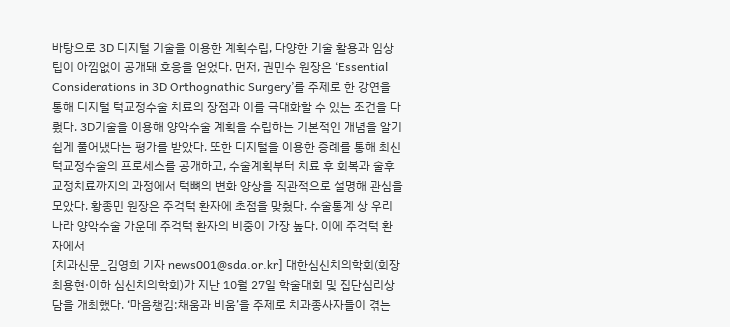바탕으로 3D 디지털 기술을 이용한 계획수립, 다양한 기술 활용과 임상 팁이 아낌없이 공개돼 호응을 얻었다. 먼저, 권민수 원장은 ‘Essential Considerations in 3D Orthognathic Surgery’를 주제로 한 강연을 통해 디지털 턱교정수술 치료의 장점과 이를 극대화할 수 있는 조건을 다뤘다. 3D기술을 이용해 양악수술 계획을 수립하는 기본적인 개념을 알기 쉽게 풀어냈다는 평가를 받았다. 또한 디지털을 이용한 증례를 통해 최신 턱교정수술의 프로세스를 공개하고, 수술계획부터 치료 후 회복과 술후 교정치료까지의 과정에서 턱뼈의 변화 양상을 직관적으로 설명해 관심을 모았다. 황종민 원장은 주걱턱 환자에 초점을 맞췄다. 수술통계 상 우리나라 양악수술 가운데 주걱턱 환자의 비중이 가장 높다. 이에 주걱턱 환자에서
[치과신문_김영희 기자 news001@sda.or.kr] 대한심신치의학회(회장 최용현·이하 심신치의학회)가 지난 10월 27일 학술대회 및 집단심리상담을 개최했다. ‘마음챙김:채움과 비움’을 주제로 치과종사자들이 겪는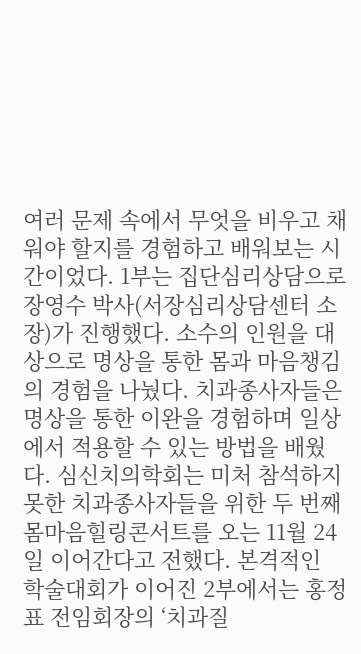여러 문제 속에서 무엇을 비우고 채워야 할지를 경험하고 배워보는 시간이었다. 1부는 집단심리상담으로 장영수 박사(서장심리상담센터 소장)가 진행했다. 소수의 인원을 대상으로 명상을 통한 몸과 마음챙김의 경험을 나눴다. 치과종사자들은 명상을 통한 이완을 경험하며 일상에서 적용할 수 있는 방법을 배웠다. 심신치의학회는 미처 참석하지 못한 치과종사자들을 위한 두 번째 몸마음힐링콘서트를 오는 11월 24일 이어간다고 전했다. 본격적인 학술대회가 이어진 2부에서는 홍정표 전임회장의 ‘치과질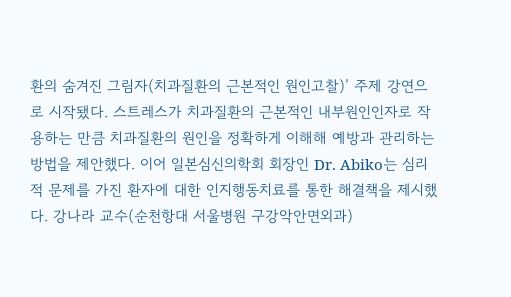환의 숨겨진 그림자(치과질환의 근본적인 원인고찰)’ 주제 강연으로 시작됐다. 스트레스가 치과질환의 근본적인 내부원인인자로 작용하는 만큼 치과질환의 원인을 정확하게 이해해 예방과 관리하는 방법을 제안했다. 이어 일본심신의학회 회장인 Dr. Abiko는 심리적 문제를 가진 환자에 대한 인지행동치료를 통한 해결책을 제시했다. 강나라 교수(순천항대 서울병원 구강악안면외과)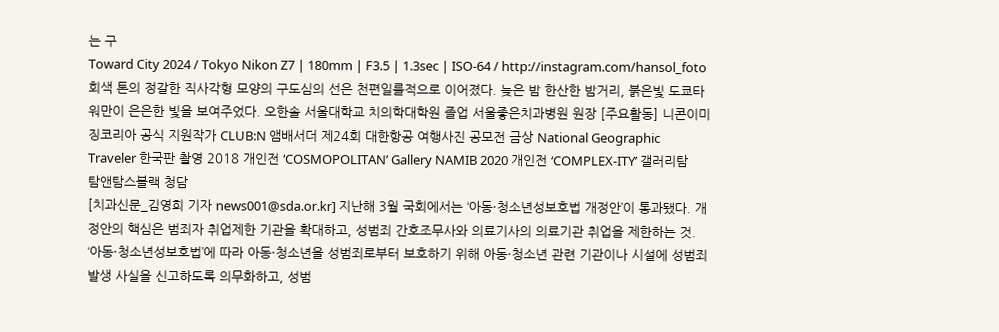는 구
Toward City 2024 / Tokyo Nikon Z7 | 180mm | F3.5 | 1.3sec | ISO-64 / http://instagram.com/hansol_foto 회색 톤의 정갈한 직사각형 모양의 구도심의 선은 천편일률적으로 이어졌다. 늦은 밤 한산한 밤거리, 붉은빛 도쿄타워만이 은은한 빛을 보여주었다. 오한솔 서울대학교 치의학대학원 졸업 서울좋은치과병원 원장 [주요활동] 니콘이미징코리아 공식 지원작가 CLUB:N 앰배서더 제24회 대한항공 여행사진 공모전 금상 National Geographic Traveler 한국판 촬영 2018 개인전 ‘COSMOPOLITAN’ Gallery NAMIB 2020 개인전 ‘COMPLEX-ITY’ 갤러리탐 탐앤탐스블랙 청담
[치과신문_김영희 기자 news001@sda.or.kr] 지난해 3월 국회에서는 ‘아동·청소년성보호법 개정안’이 통과됐다. 개정안의 핵심은 범죄자 취업제한 기관을 확대하고, 성범죄 간호조무사와 의료기사의 의료기관 취업을 제한하는 것. ‘아동·청소년성보호법’에 따라 아동·청소년을 성범죄로부터 보호하기 위해 아동·청소년 관련 기관이나 시설에 성범죄 발생 사실을 신고하도록 의무화하고, 성범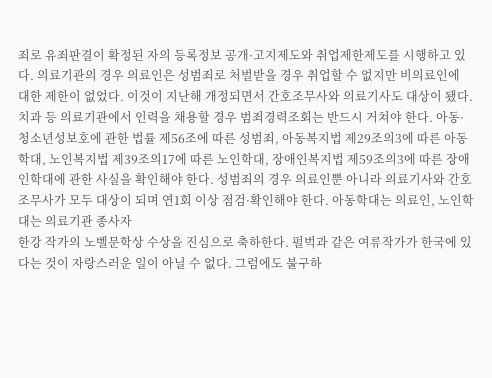죄로 유죄판결이 확정된 자의 등록정보 공개·고지제도와 취업제한제도를 시행하고 있다. 의료기관의 경우 의료인은 성범죄로 처벌받을 경우 취업할 수 없지만 비의료인에 대한 제한이 없었다. 이것이 지난해 개정되면서 간호조무사와 의료기사도 대상이 됐다. 치과 등 의료기관에서 인력을 채용할 경우 범죄경력조회는 반드시 거쳐야 한다. 아동·청소년성보호에 관한 법률 제56조에 따른 성범죄, 아동복지법 제29조의3에 따른 아동학대, 노인복지법 제39조의17에 따른 노인학대, 장애인복지법 제59조의3에 따른 장애인학대에 관한 사실을 확인해야 한다. 성범죄의 경우 의료인뿐 아니라 의료기사와 간호조무사가 모두 대상이 되며 연1회 이상 점검·확인해야 한다. 아동학대는 의료인, 노인학대는 의료기관 종사자
한강 작가의 노벨문학상 수상을 진심으로 축하한다. 펄벅과 같은 여류작가가 한국에 있다는 것이 자랑스러운 일이 아닐 수 없다. 그럼에도 불구하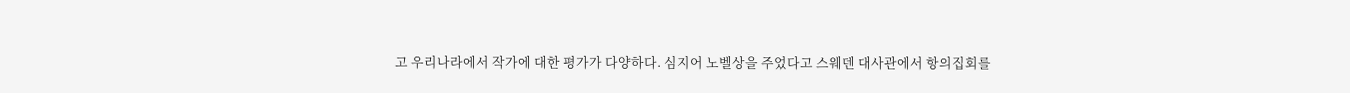고 우리나라에서 작가에 대한 평가가 다양하다. 심지어 노벨상을 주었다고 스웨덴 대사관에서 항의집회를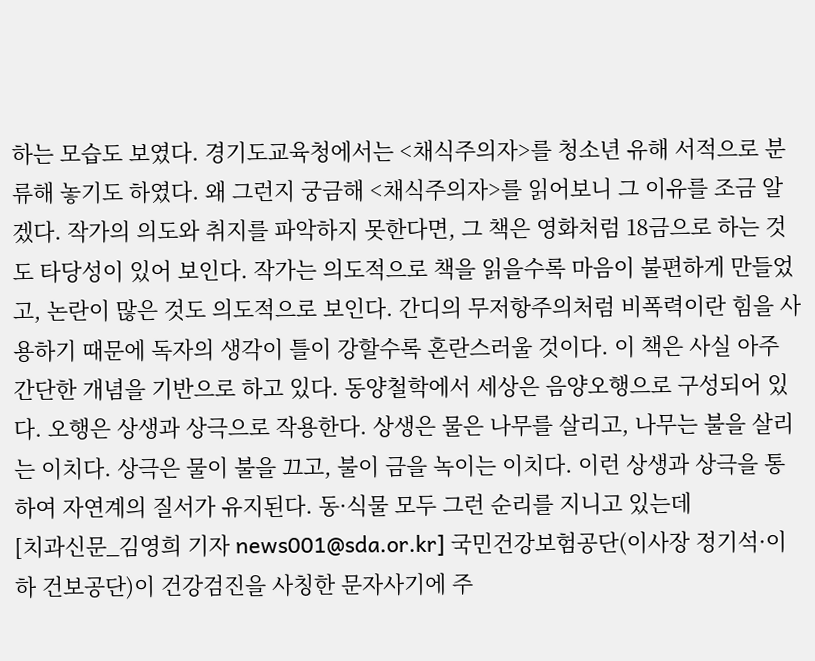하는 모습도 보였다. 경기도교육청에서는 <채식주의자>를 청소년 유해 서적으로 분류해 놓기도 하였다. 왜 그런지 궁금해 <채식주의자>를 읽어보니 그 이유를 조금 알겠다. 작가의 의도와 취지를 파악하지 못한다면, 그 책은 영화처럼 18금으로 하는 것도 타당성이 있어 보인다. 작가는 의도적으로 책을 읽을수록 마음이 불편하게 만들었고, 논란이 많은 것도 의도적으로 보인다. 간디의 무저항주의처럼 비폭력이란 힘을 사용하기 때문에 독자의 생각이 틀이 강할수록 혼란스러울 것이다. 이 책은 사실 아주 간단한 개념을 기반으로 하고 있다. 동양철학에서 세상은 음양오행으로 구성되어 있다. 오행은 상생과 상극으로 작용한다. 상생은 물은 나무를 살리고, 나무는 불을 살리는 이치다. 상극은 물이 불을 끄고, 불이 금을 녹이는 이치다. 이런 상생과 상극을 통하여 자연계의 질서가 유지된다. 동·식물 모두 그런 순리를 지니고 있는데
[치과신문_김영희 기자 news001@sda.or.kr] 국민건강보험공단(이사장 정기석·이하 건보공단)이 건강검진을 사칭한 문자사기에 주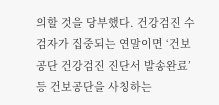의할 것을 당부했다. 건강검진 수검자가 집중되는 연말이면 ‘건보공단 건강검진 진단서 발송완료’ 등 건보공단을 사칭하는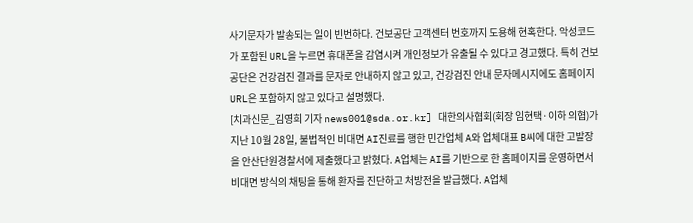사기문자가 발송되는 일이 빈번하다. 건보공단 고객센터 번호까지 도용해 현혹한다. 악성코드가 포함된 URL을 누르면 휴대폰을 감염시켜 개인정보가 유출될 수 있다고 경고했다. 특히 건보공단은 건강검진 결과를 문자로 안내하지 않고 있고, 건강검진 안내 문자메시지에도 홈페이지 URL은 포함하지 않고 있다고 설명했다.
[치과신문_김영희 기자 news001@sda.or.kr] 대한의사협회(회장 임현택·이하 의협)가 지난 10월 28일, 불법적인 비대면 AI진료를 행한 민간업체 A와 업체대표 B씨에 대한 고발장을 안산단원경찰서에 제출했다고 밝혔다. A업체는 AI를 기반으로 한 홈페이지를 운영하면서 비대면 방식의 채팅을 통해 환자를 진단하고 처방전을 발급했다. A업체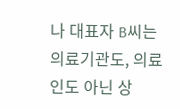나 대표자 B씨는 의료기관도, 의료인도 아닌 상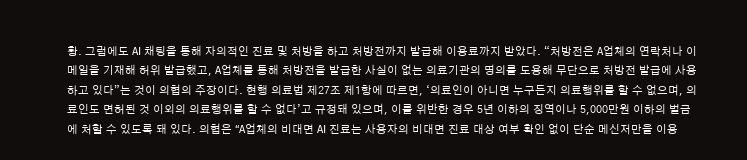황. 그럼에도 AI 채팅을 통해 자의적인 진료 및 처방을 하고 처방전까지 발급해 이용료까지 받았다. “처방전은 A업체의 연락처나 이메일을 기재해 허위 발급했고, A업체를 통해 처방전을 발급한 사실이 없는 의료기관의 명의를 도용해 무단으로 처방전 발급에 사용하고 있다”는 것이 의협의 주장이다. 현행 의료법 제27조 제1항에 따르면, ‘의료인이 아니면 누구든지 의료행위를 할 수 없으며, 의료인도 면허된 것 이외의 의료행위를 할 수 없다’고 규정돼 있으며, 이를 위반한 경우 5년 이하의 징역이나 5,000만원 이하의 벌금에 처할 수 있도록 돼 있다. 의협은 “A업체의 비대면 AI 진료는 사용자의 비대면 진료 대상 여부 확인 없이 단순 메신저만을 이용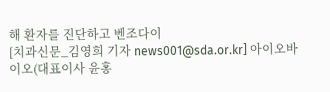해 환자를 진단하고 벤조다이
[치과신문_김영희 기자 news001@sda.or.kr] 아이오바이오(대표이사 윤홍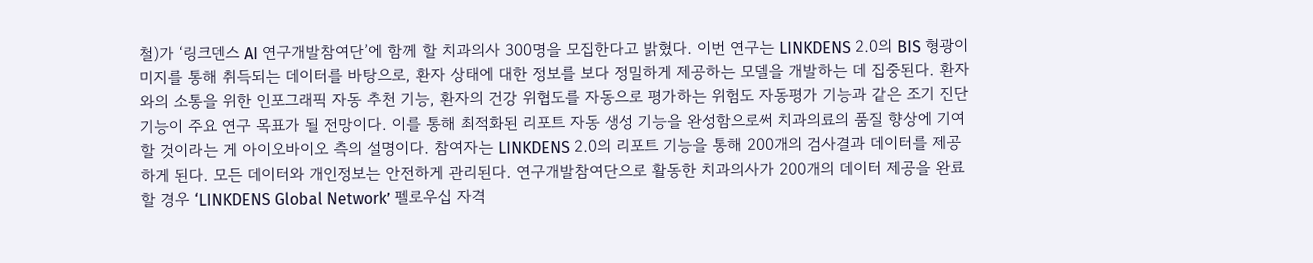철)가 ‘링크덴스 AI 연구개발참여단’에 함께 할 치과의사 300명을 모집한다고 밝혔다. 이번 연구는 LINKDENS 2.0의 BIS 형광이미지를 통해 취득되는 데이터를 바탕으로, 환자 상태에 대한 정보를 보다 정밀하게 제공하는 모델을 개발하는 데 집중된다. 환자와의 소통을 위한 인포그래픽 자동 추천 기능, 환자의 건강 위협도를 자동으로 평가하는 위험도 자동평가 기능과 같은 조기 진단 기능이 주요 연구 목표가 될 전망이다. 이를 통해 최적화된 리포트 자동 생성 기능을 완성함으로써 치과의료의 품질 향상에 기여할 것이라는 게 아이오바이오 측의 설명이다. 참여자는 LINKDENS 2.0의 리포트 기능을 통해 200개의 검사결과 데이터를 제공하게 된다. 모든 데이터와 개인정보는 안전하게 관리된다. 연구개발참여단으로 활동한 치과의사가 200개의 데이터 제공을 완료할 경우 ‘LINKDENS Global Network’ 펠로우십 자격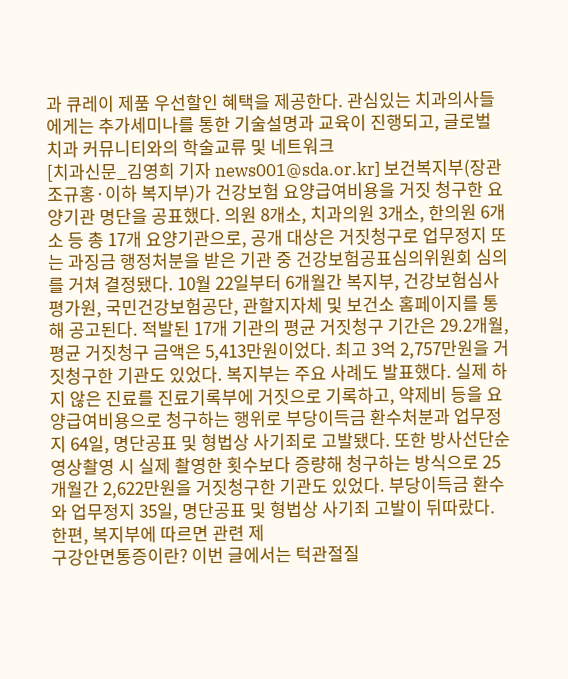과 큐레이 제품 우선할인 혜택을 제공한다. 관심있는 치과의사들에게는 추가세미나를 통한 기술설명과 교육이 진행되고, 글로벌 치과 커뮤니티와의 학술교류 및 네트워크
[치과신문_김영희 기자 news001@sda.or.kr] 보건복지부(장관 조규홍·이하 복지부)가 건강보험 요양급여비용을 거짓 청구한 요양기관 명단을 공표했다. 의원 8개소, 치과의원 3개소, 한의원 6개소 등 총 17개 요양기관으로, 공개 대상은 거짓청구로 업무정지 또는 과징금 행정처분을 받은 기관 중 건강보험공표심의위원회 심의를 거쳐 결정됐다. 10월 22일부터 6개월간 복지부, 건강보험심사평가원, 국민건강보험공단, 관할지자체 및 보건소 홈페이지를 통해 공고된다. 적발된 17개 기관의 평균 거짓청구 기간은 29.2개월, 평균 거짓청구 금액은 5,413만원이었다. 최고 3억 2,757만원을 거짓청구한 기관도 있었다. 복지부는 주요 사례도 발표했다. 실제 하지 않은 진료를 진료기록부에 거짓으로 기록하고, 약제비 등을 요양급여비용으로 청구하는 행위로 부당이득금 환수처분과 업무정지 64일, 명단공표 및 형법상 사기죄로 고발됐다. 또한 방사선단순영상촬영 시 실제 촬영한 횟수보다 증량해 청구하는 방식으로 25개월간 2,622만원을 거짓청구한 기관도 있었다. 부당이득금 환수와 업무정지 35일, 명단공표 및 형법상 사기죄 고발이 뒤따랐다. 한편, 복지부에 따르면 관련 제
구강안면통증이란? 이번 글에서는 턱관절질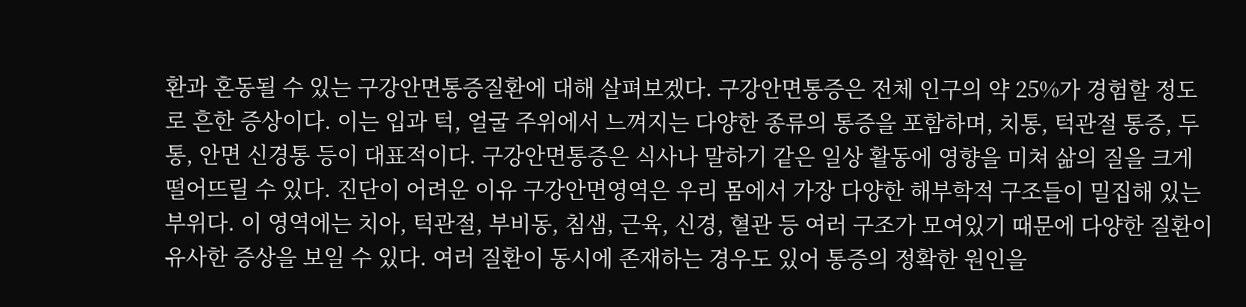환과 혼동될 수 있는 구강안면통증질환에 대해 살펴보겠다. 구강안면통증은 전체 인구의 약 25%가 경험할 정도로 흔한 증상이다. 이는 입과 턱, 얼굴 주위에서 느껴지는 다양한 종류의 통증을 포함하며, 치통, 턱관절 통증, 두통, 안면 신경통 등이 대표적이다. 구강안면통증은 식사나 말하기 같은 일상 활동에 영향을 미쳐 삶의 질을 크게 떨어뜨릴 수 있다. 진단이 어려운 이유 구강안면영역은 우리 몸에서 가장 다양한 해부학적 구조들이 밀집해 있는 부위다. 이 영역에는 치아, 턱관절, 부비동, 침샘, 근육, 신경, 혈관 등 여러 구조가 모여있기 때문에 다양한 질환이 유사한 증상을 보일 수 있다. 여러 질환이 동시에 존재하는 경우도 있어 통증의 정확한 원인을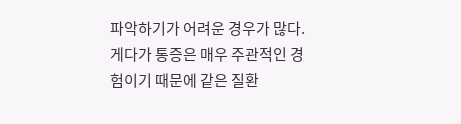파악하기가 어려운 경우가 많다. 게다가 통증은 매우 주관적인 경험이기 때문에 같은 질환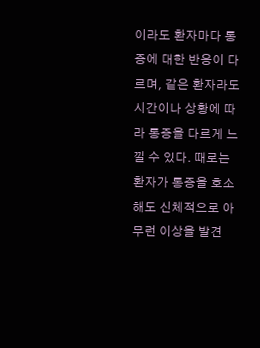이라도 환자마다 통증에 대한 반응이 다르며, 같은 환자라도 시간이나 상황에 따라 통증을 다르게 느낄 수 있다. 때로는 환자가 통증을 호소해도 신체적으로 아무런 이상을 발견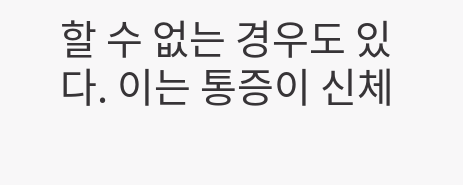할 수 없는 경우도 있다. 이는 통증이 신체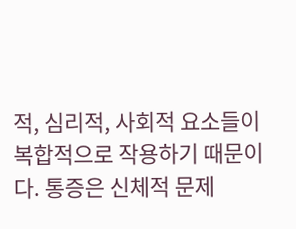적, 심리적, 사회적 요소들이 복합적으로 작용하기 때문이다. 통증은 신체적 문제